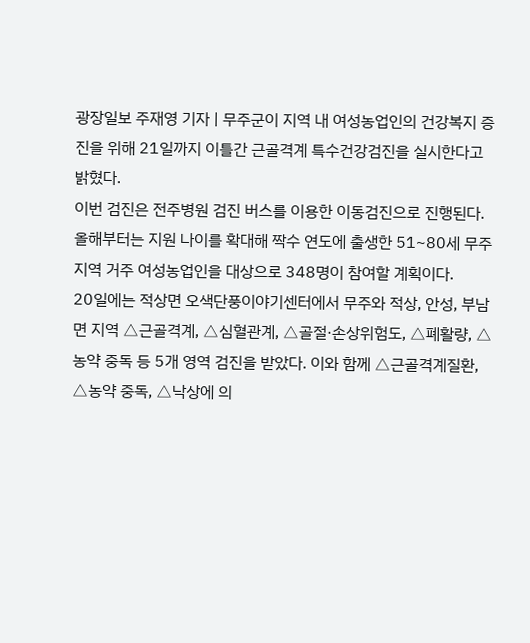광장일보 주재영 기자 | 무주군이 지역 내 여성농업인의 건강복지 증진을 위해 21일까지 이틀간 근골격계 특수건강검진을 실시한다고 밝혔다.
이번 검진은 전주병원 검진 버스를 이용한 이동검진으로 진행된다. 올해부터는 지원 나이를 확대해 짝수 연도에 출생한 51~80세 무주지역 거주 여성농업인을 대상으로 348명이 참여할 계획이다.
20일에는 적상면 오색단풍이야기센터에서 무주와 적상, 안성, 부남면 지역 △근골격계, △심혈관계, △골절·손상위험도, △폐활량, △농약 중독 등 5개 영역 검진을 받았다. 이와 함께 △근골격계질환, △농약 중독, △낙상에 의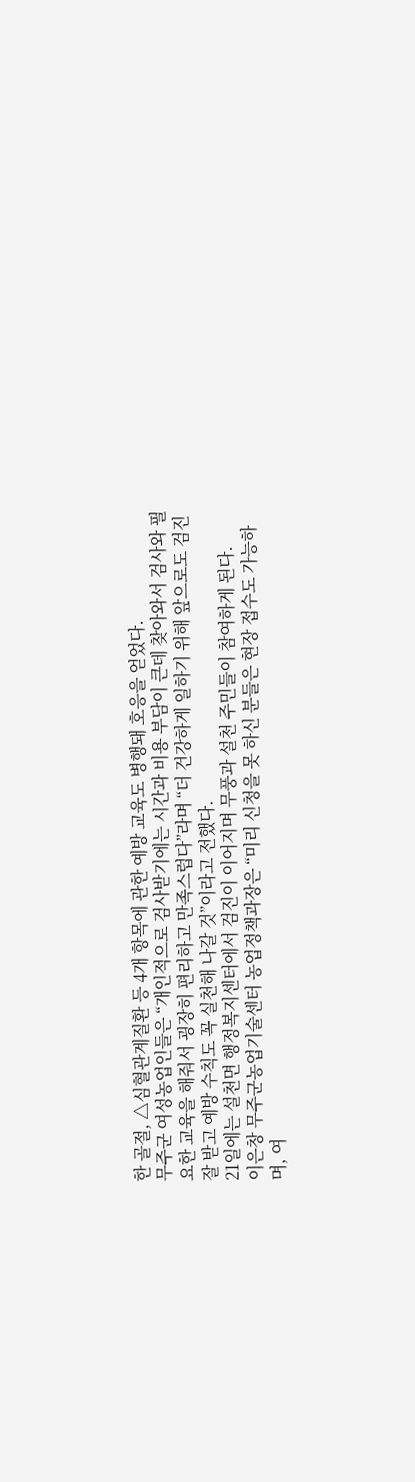한 골절, △심혈관계질환 등 4개 항목에 관한 예방 교육도 병행돼 호응을 얻었다.
무주군 여성농업인들은 “개인적으로 검사받기에는 시간과 비용 부담이 큰데 찾아와서 검사와 필요한 교육을 해줘서 굉장히 편리하고 만족스럽다”라며 “더 건강하게 일하기 위해 앞으로도 검진 잘 받고 예방 수칙도 꼭 실천해 나갈 것”이라고 전했다.
21일에는 설천면 행정복지센터에서 검진이 이어지며 무풍과 설천 주민들이 참여하게 된다.
이은창 무주군농업기술센터 농업정책과장은 “미리 신청을 못 하신 분들은 현장 접수도 가능하며, 여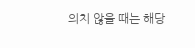의치 않을 때는 해당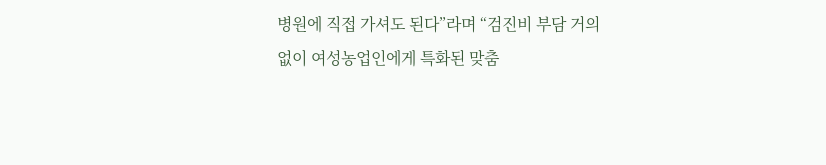병원에 직접 가셔도 된다”라며 “검진비 부담 거의 없이 여성농업인에게 특화된 맞춤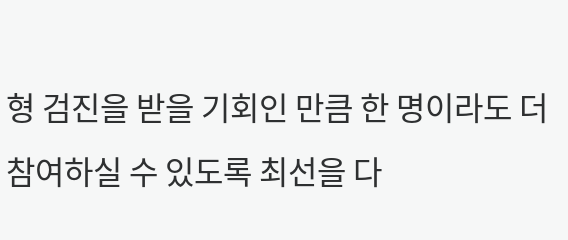형 검진을 받을 기회인 만큼 한 명이라도 더 참여하실 수 있도록 최선을 다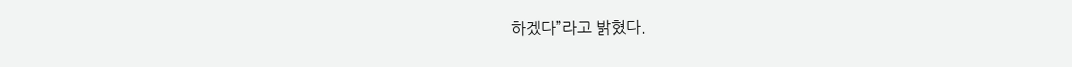하겠다”라고 밝혔다.